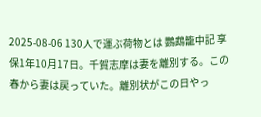2025-08-06 130人で運ぶ荷物とは 鸚鵡籠中記 享保1年10月17日。千賀志摩は妻を離別する。この春から妻は戻っていた。離別状がこの日やっ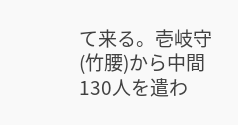て来る。壱岐守(竹腰)から中間130人を遣わ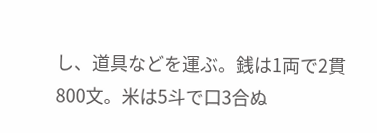し、道具などを運ぶ。銭は1両で2貫800文。米は5斗で口3合ぬ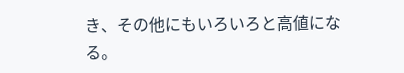き、その他にもいろいろと高値になる。